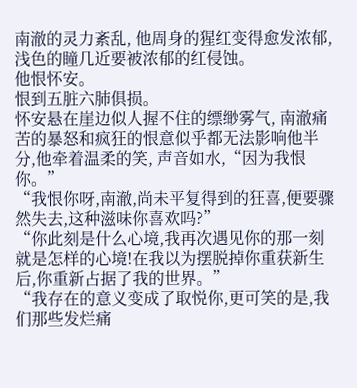南澈的灵力紊乱, 他周身的猩红变得愈发浓郁,浅色的瞳几近要被浓郁的红侵蚀。
他恨怀安。
恨到五脏六肺俱损。
怀安悬在崖边似人握不住的缥缈雾气, 南澈痛苦的暴怒和疯狂的恨意似乎都无法影响他半分,他牵着温柔的笑, 声音如水,“因为我恨你。”
“我恨你呀,南澈,尚未平复得到的狂喜,便要骤然失去,这种滋味你喜欢吗?”
“你此刻是什么心境,我再次遇见你的那一刻就是怎样的心境!在我以为摆脱掉你重获新生后,你重新占据了我的世界。”
“我存在的意义变成了取悦你,更可笑的是,我们那些发烂痛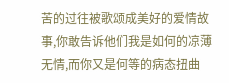苦的过往被歌颂成美好的爱情故事,你敢告诉他们我是如何的凉薄无情,而你又是何等的病态扭曲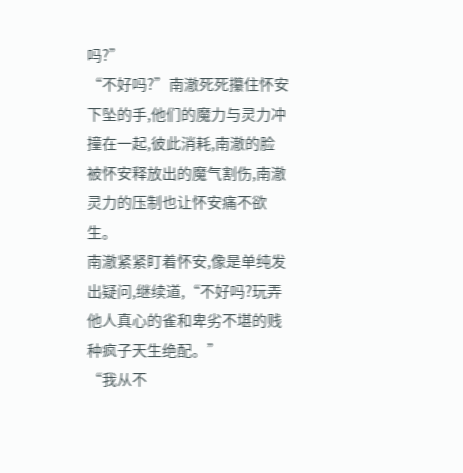吗?”
“不好吗?”南澈死死攥住怀安下坠的手,他们的魔力与灵力冲撞在一起,彼此消耗,南澈的脸被怀安释放出的魔气割伤,南澈灵力的压制也让怀安痛不欲生。
南澈紧紧盯着怀安,像是单纯发出疑问,继续道,“不好吗?玩弄他人真心的雀和卑劣不堪的贱种疯子天生绝配。”
“我从不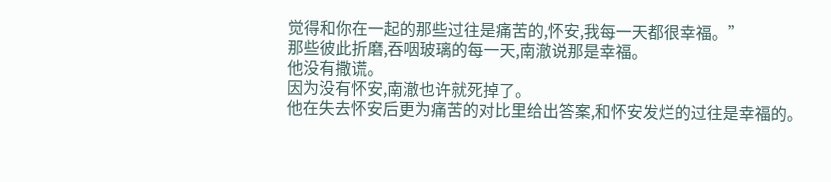觉得和你在一起的那些过往是痛苦的,怀安,我每一天都很幸福。”
那些彼此折磨,吞咽玻璃的每一天,南澈说那是幸福。
他没有撒谎。
因为没有怀安,南澈也许就死掉了。
他在失去怀安后更为痛苦的对比里给出答案,和怀安发烂的过往是幸福的。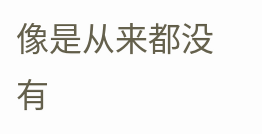像是从来都没有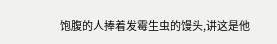饱腹的人捧着发霉生虫的馒头,讲这是他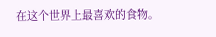在这个世界上最喜欢的食物。